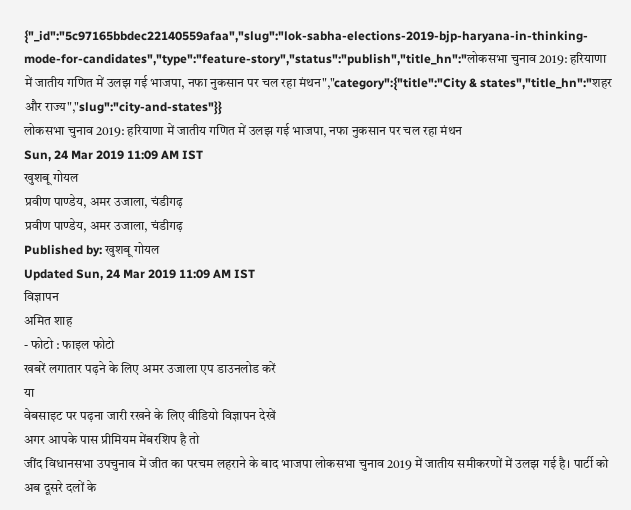{"_id":"5c97165bbdec22140559afaa","slug":"lok-sabha-elections-2019-bjp-haryana-in-thinking-mode-for-candidates","type":"feature-story","status":"publish","title_hn":"लोकसभा चुनाव 2019: हरियाणा में जातीय गणित में उलझ गई भाजपा, नफा नुकसान पर चल रहा मंथन","category":{"title":"City & states","title_hn":"शहर और राज्य","slug":"city-and-states"}}
लोकसभा चुनाव 2019: हरियाणा में जातीय गणित में उलझ गई भाजपा, नफा नुकसान पर चल रहा मंथन
Sun, 24 Mar 2019 11:09 AM IST
खुशबू गोयल
प्रवीण पाण्डेय, अमर उजाला, चंडीगढ़
प्रवीण पाण्डेय, अमर उजाला, चंडीगढ़
Published by: खुशबू गोयल
Updated Sun, 24 Mar 2019 11:09 AM IST
विज्ञापन
अमित शाह
- फोटो : फाइल फोटो
खबरें लगातार पढ़ने के लिए अमर उजाला एप डाउनलोड करें
या
वेबसाइट पर पढ़ना जारी रखने के लिए वीडियो विज्ञापन देखें
अगर आपके पास प्रीमियम मेंबरशिप है तो
जींद विधानसभा उपचुनाव में जीत का परचम लहराने के बाद भाजपा लोकसभा चुनाव 2019 में जातीय समीकरणों में उलझ गई है। पार्टी को अब दूसरे दलों के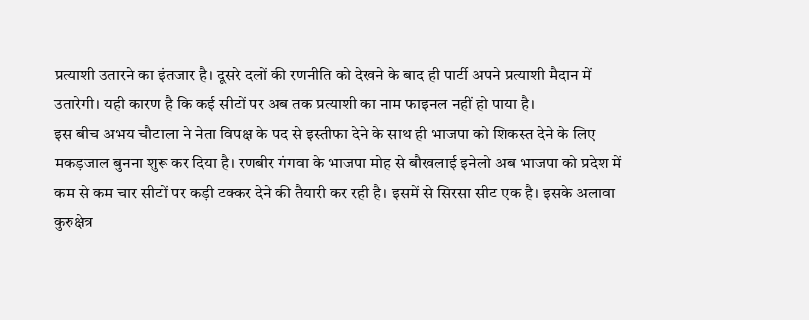प्रत्याशी उतारने का इंतजार है। दूसरे दलों की रणनीति को देखने के बाद ही पार्टी अपने प्रत्याशी मैदान में उतारेगी। यही कारण है कि कई सीटों पर अब तक प्रत्याशी का नाम फाइनल नहीं हो पाया है।
इस बीच अभय चौटाला ने नेता विपक्ष के पद से इस्तीफा देने के साथ ही भाजपा को शिकस्त देने के लिए मकड़जाल बुनना शुरू कर दिया है। रणबीर गंगवा के भाजपा मोह से बौखलाई इनेलो अब भाजपा को प्रदेश में कम से कम चार सीटों पर कड़ी टक्कर देने की तैयारी कर रही है। इसमें से सिरसा सीट एक है। इसके अलावा कुरुक्षेत्र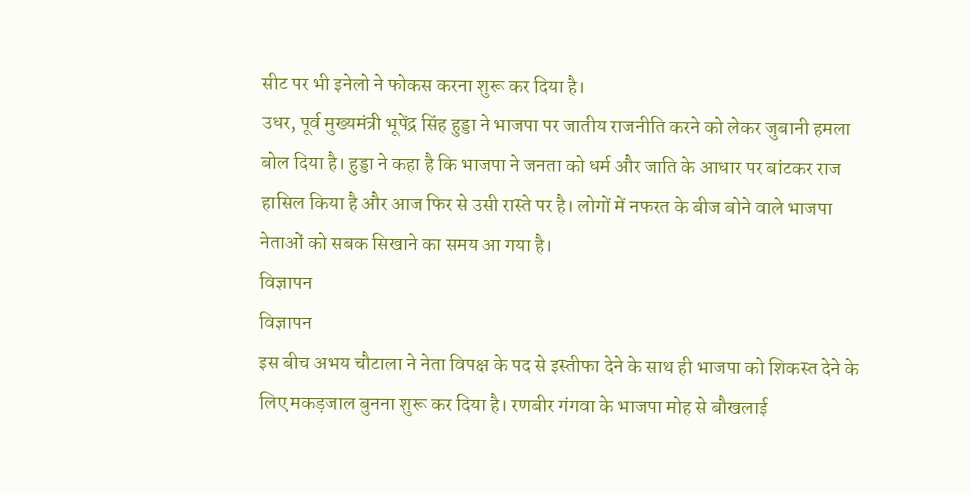सीट पर भी इनेलो ने फोकस करना शुरू कर दिया है।
उधर, पूर्व मुख्यमंत्री भूपेंद्र सिंह हुड्डा ने भाजपा पर जातीय राजनीति करने को लेकर जुबानी हमला बोल दिया है। हुड्डा ने कहा है कि भाजपा ने जनता को धर्म और जाति के आधार पर बांटकर राज हासिल किया है और आज फिर से उसी रास्ते पर है। लोगों में नफरत के बीज बोने वाले भाजपा नेताओं को सबक सिखाने का समय आ गया है।
विज्ञापन
विज्ञापन
इस बीच अभय चौटाला ने नेता विपक्ष के पद से इस्तीफा देने के साथ ही भाजपा को शिकस्त देने के लिए मकड़जाल बुनना शुरू कर दिया है। रणबीर गंगवा के भाजपा मोह से बौखलाई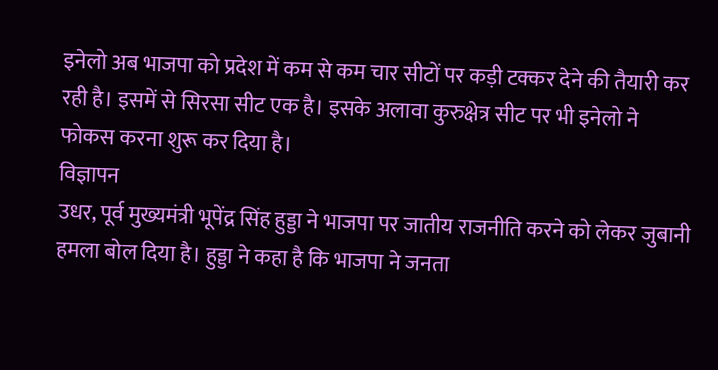इनेलो अब भाजपा को प्रदेश में कम से कम चार सीटों पर कड़ी टक्कर देने की तैयारी कर रही है। इसमें से सिरसा सीट एक है। इसके अलावा कुरुक्षेत्र सीट पर भी इनेलो ने फोकस करना शुरू कर दिया है।
विज्ञापन
उधर, पूर्व मुख्यमंत्री भूपेंद्र सिंह हुड्डा ने भाजपा पर जातीय राजनीति करने को लेकर जुबानी हमला बोल दिया है। हुड्डा ने कहा है कि भाजपा ने जनता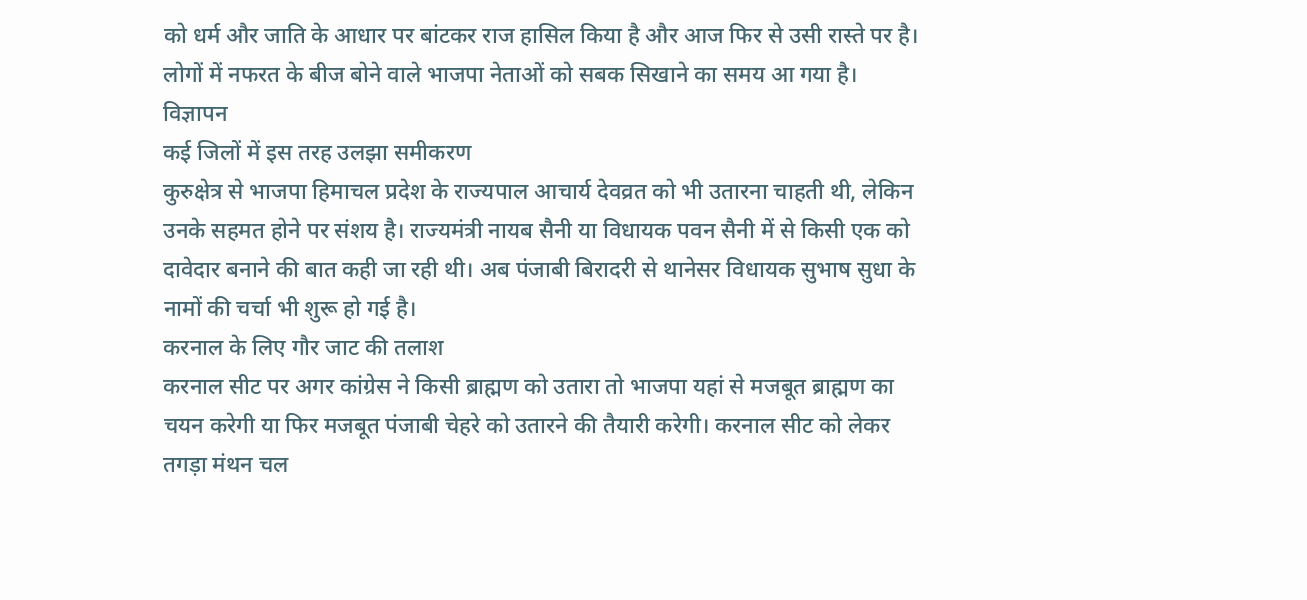को धर्म और जाति के आधार पर बांटकर राज हासिल किया है और आज फिर से उसी रास्ते पर है। लोगों में नफरत के बीज बोने वाले भाजपा नेताओं को सबक सिखाने का समय आ गया है।
विज्ञापन
कई जिलों में इस तरह उलझा समीकरण
कुरुक्षेत्र से भाजपा हिमाचल प्रदेश के राज्यपाल आचार्य देवव्रत को भी उतारना चाहती थी, लेकिन उनके सहमत होने पर संशय है। राज्यमंत्री नायब सैनी या विधायक पवन सैनी में से किसी एक को दावेदार बनाने की बात कही जा रही थी। अब पंजाबी बिरादरी से थानेसर विधायक सुभाष सुधा के नामों की चर्चा भी शुरू हो गई है।
करनाल के लिए गौर जाट की तलाश
करनाल सीट पर अगर कांग्रेस ने किसी ब्राह्मण को उतारा तो भाजपा यहां से मजबूत ब्राह्मण का चयन करेगी या फिर मजबूत पंजाबी चेहरे को उतारने की तैयारी करेगी। करनाल सीट को लेकर तगड़ा मंथन चल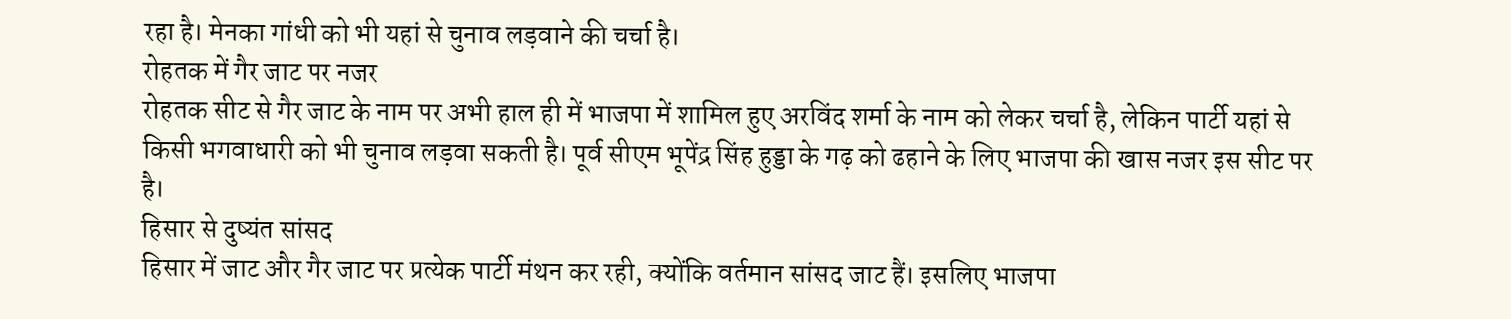रहा है। मेनका गांधी को भी यहां से चुनाव लड़वाने की चर्चा है।
रोहतक में गैर जाट पर नजर
रोहतक सीट से गैर जाट के नाम पर अभी हाल ही में भाजपा में शामिल हुए अरविंद शर्मा के नाम को लेकर चर्चा है, लेकिन पार्टी यहां से किसी भगवाधारी को भी चुनाव लड़वा सकती है। पूर्व सीएम भूपेंद्र सिंह हुड्डा के गढ़ को ढहाने के लिए भाजपा की खास नजर इस सीट पर है।
हिसार से दुष्यंत सांसद
हिसार में जाट और गैर जाट पर प्रत्येक पार्टी मंथन कर रही, क्योंकि वर्तमान सांसद जाट हैं। इसलिए भाजपा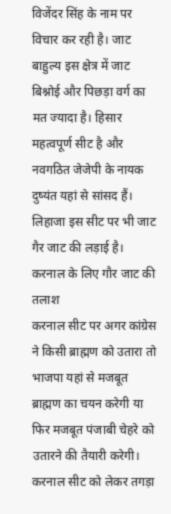विजेंदर सिंह के नाम पर विचार कर रही है। जाट बाहुल्य इस क्षेत्र में जाट बिश्नोई और पिछड़ा वर्ग का मत ज्यादा है। हिसार महत्वपूर्ण सीट है और नवगठित जेजेपी के नायक दुष्यंत यहां से सांसद हैं। लिहाजा इस सीट पर भी जाट गैर जाट की लड़ाई है।
करनाल के लिए गौर जाट की तलाश
करनाल सीट पर अगर कांग्रेस ने किसी ब्राह्मण को उतारा तो भाजपा यहां से मजबूत ब्राह्मण का चयन करेगी या फिर मजबूत पंजाबी चेहरे को उतारने की तैयारी करेगी। करनाल सीट को लेकर तगड़ा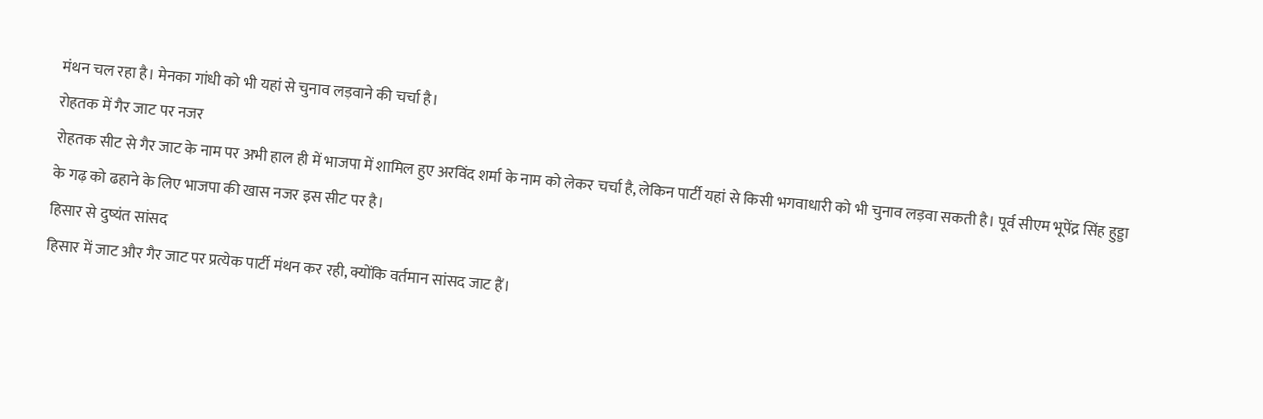मंथन चल रहा है। मेनका गांधी को भी यहां से चुनाव लड़वाने की चर्चा है।
रोहतक में गैर जाट पर नजर
रोहतक सीट से गैर जाट के नाम पर अभी हाल ही में भाजपा में शामिल हुए अरविंद शर्मा के नाम को लेकर चर्चा है, लेकिन पार्टी यहां से किसी भगवाधारी को भी चुनाव लड़वा सकती है। पूर्व सीएम भूपेंद्र सिंह हुड्डा के गढ़ को ढहाने के लिए भाजपा की खास नजर इस सीट पर है।
हिसार से दुष्यंत सांसद
हिसार में जाट और गैर जाट पर प्रत्येक पार्टी मंथन कर रही, क्योंकि वर्तमान सांसद जाट हैं।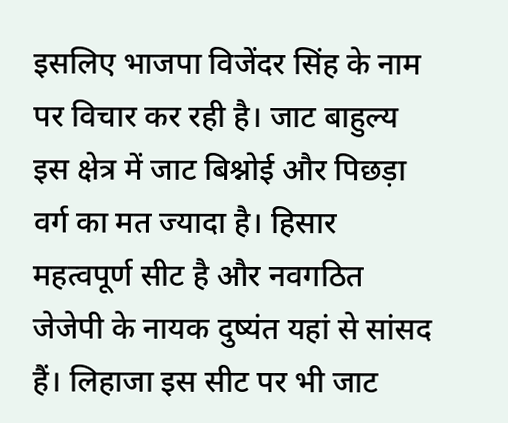इसलिए भाजपा विजेंदर सिंह के नाम पर विचार कर रही है। जाट बाहुल्य इस क्षेत्र में जाट बिश्नोई और पिछड़ा वर्ग का मत ज्यादा है। हिसार महत्वपूर्ण सीट है और नवगठित जेजेपी के नायक दुष्यंत यहां से सांसद हैं। लिहाजा इस सीट पर भी जाट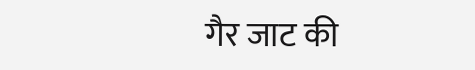गैर जाट की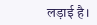लड़ाई है।